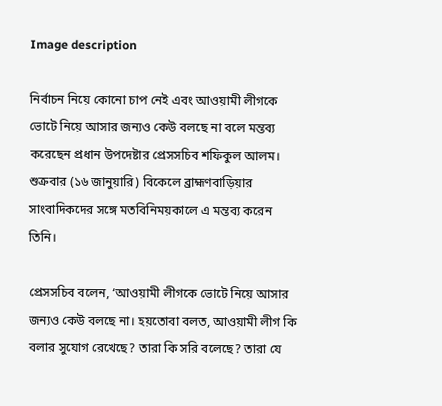Image description

নির্বাচন নিয়ে কোনো চাপ নেই এবং আওয়ামী লীগকে ভোটে নিয়ে আসার জন্যও কেউ বলছে না বলে মন্তব্য করেছেন প্রধান উপদেষ্টার প্রেসসচিব শফিকুল আলম। শুক্রবার (১৬ জানুয়ারি) বিকেলে ব্রাহ্মণবাড়িয়ার সাংবাদিকদের সঙ্গে মতবিনিময়কালে এ মন্তব্য করেন তিনি।

প্রেসসচিব বলেন, ‘আওয়ামী লীগকে ভোটে নিয়ে আসার জন্যও কেউ বলছে না। হয়তোবা বলত, আওয়ামী লীগ কি বলার সুযোগ রেখেছে? তারা কি সরি বলেছে? তারা যে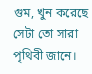গুম, খুন করেছে সেটা তো সারা পৃথিবী জানে।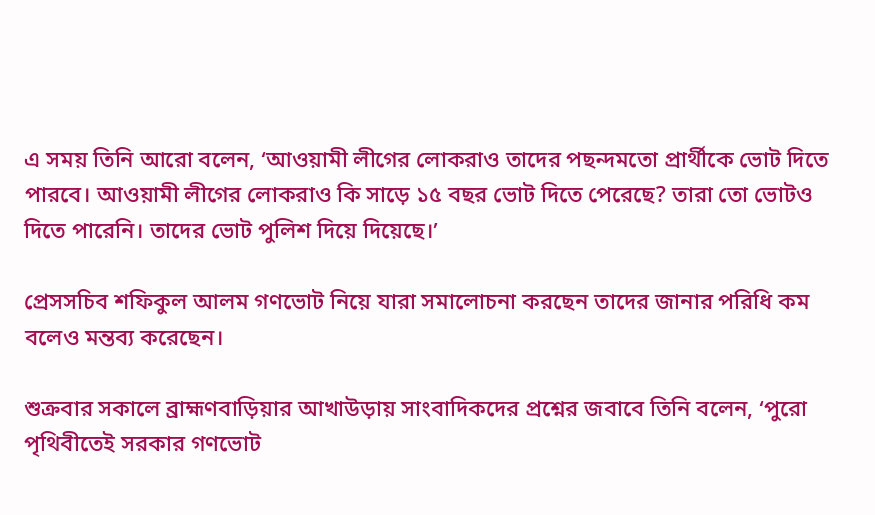এ সময় তিনি আরো বলেন, ‘আওয়ামী লীগের লোকরাও তাদের পছন্দমতো প্রার্থীকে ভোট দিতে পারবে। আওয়ামী লীগের লোকরাও কি সাড়ে ১৫ বছর ভোট দিতে পেরেছে? তারা তো ভোটও দিতে পারেনি। তাদের ভোট পুলিশ দিয়ে দিয়েছে।’

প্রেসসচিব শফিকুল আলম গণভোট নিয়ে যারা সমালোচনা করছেন তাদের জানার পরিধি কম বলেও মন্তব্য করেছেন।

শুক্রবার সকালে ব্রাহ্মণবাড়িয়ার আখাউড়ায় সাংবাদিকদের প্রশ্নের জবাবে তিনি বলেন, ‘পুরো পৃথিবীতেই সরকার গণভোট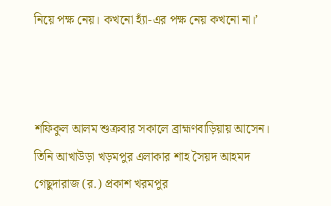নিয়ে পক্ষ নেয়। কখনো হ্যাঁ-এর পক্ষ নেয় কখনো না।’



শফিকুল আলম শুক্রবার সকালে ব্রাহ্মণবাড়িয়ায় আসেন। তিনি আখাউড়া খড়মপুর এলাকার শাহ সৈয়দ আহমদ গেছুদারাজ (র.) প্রকাশ খরমপুর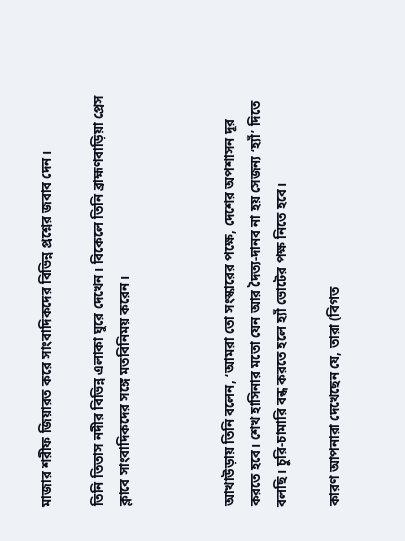মাজার শরীফ জিয়ারত করে সাংবাদিকদের বিভিন্ন প্রশ্নের জবাব দেন।

তিনি তিতাস নদীর বিভিন্ন এলাকা ঘুরে দেখেন। বিকেলে তিনি ব্রাহ্মণবাড়িয়া প্রেস ক্লাবে সাংবাদিকদের সঙ্গে মতবিনিময় করেন।



আখাউড়ায় তিনি বলেন, ‘আমরা তো সংস্কারের পক্ষে, দেশের অপশাসন দূর করতে হবে। শেখ হাসিনার মতো যেন আর দৈত্য-দানব না হয় সেজন্য ‘হ্যাঁ’ দিতে বলছি। চুরি-চামারি বন্ধ করতে হলে হ্যাঁ ভোটের পক্ষ নিতে হবে।

কারণ আপনারা দেখেছেন যে, তারা (বিগত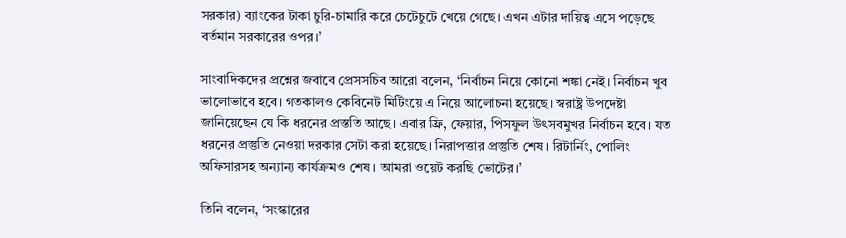সরকার) ব্যাংকের টাকা চুরি-চামারি করে চেটেচুটে খেয়ে গেছে। এখন এটার দায়িত্ব এসে পড়েছে বর্তমান সরকারের ওপর।’

সাংবাদিকদের প্রশ্নের জবাবে প্রেসসচিব আরো বলেন, ‘নির্বাচন নিয়ে কোনো শঙ্কা নেই। নির্বাচন খুব ভালোভাবে হবে। গতকালও কেবিনেট মিটিংয়ে এ নিয়ে আলোচনা হয়েছে। স্বরাষ্ট্র উপদেষ্টা জানিয়েছেন যে কি ধরনের প্রস্ততি আছে। এবার ফ্রি, ফেয়ার, পিসফুল উৎসবমুখর নির্বাচন হবে। যত ধরনের প্রস্তুতি নেওয়া দরকার সেটা করা হয়েছে। নিরাপত্তার প্রস্তুতি শেষ। রিটার্নিং, পোলিং অফিসারসহ অন্যান্য কার্যক্রমও শেষ। আমরা ওয়েট করছি ভোটের।’

তিনি বলেন, ‘সংস্কারের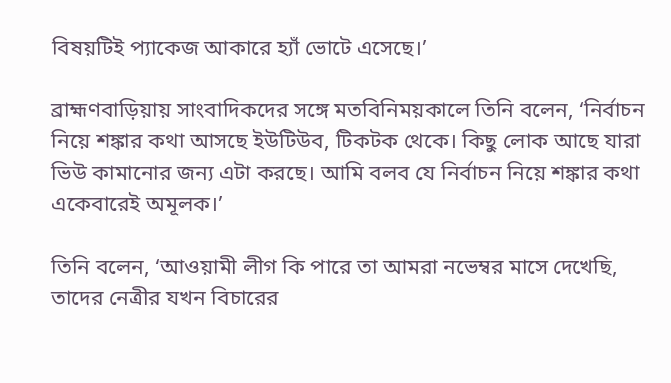বিষয়টিই প্যাকেজ আকারে হ্যাঁ ভোটে এসেছে।’

ব্রাহ্মণবাড়িয়ায় সাংবাদিকদের সঙ্গে মতবিনিময়কালে তিনি বলেন, ‘নির্বাচন নিয়ে শঙ্কার কথা আসছে ইউটিউব, টিকটক থেকে। কিছু লোক আছে যারা ভিউ কামানোর জন্য এটা করছে। আমি বলব যে নির্বাচন নিয়ে শঙ্কার কথা একেবারেই অমূলক।’

তিনি বলেন, ‘আওয়ামী লীগ কি পারে তা আমরা নভেম্বর মাসে দেখেছি, তাদের নেত্রীর যখন বিচারের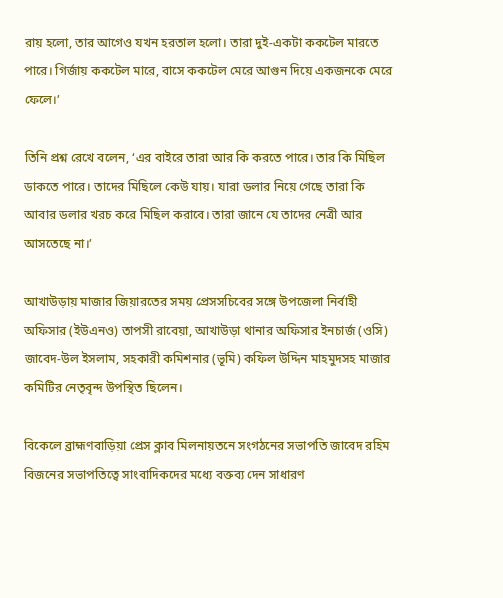রায় হলো, তার আগেও যখন হরতাল হলো। তারা দুই-একটা ককটেল মারতে পারে। গির্জায় ককটেল মারে, বাসে ককটেল মেরে আগুন দিয়ে একজনকে মেরে ফেলে।’

তিনি প্রশ্ন রেখে বলেন, ‘এর বাইরে তারা আর কি করতে পারে। তার কি মিছিল ডাকতে পারে। তাদের মিছিলে কেউ যায়। যারা ডলার নিয়ে গেছে তারা কি আবার ডলার খরচ করে মিছিল করাবে। তারা জানে যে তাদের নেত্রী আর আসতেছে না।’

আখাউড়ায় মাজার জিয়ারতের সময় প্রেসসচিবের সঙ্গে উপজেলা নির্বাহী অফিসার (ইউএনও) তাপসী রাবেয়া, আখাউড়া থানার অফিসার ইনচার্জ (ওসি) জাবেদ-উল ইসলাম, সহকারী কমিশনার (ভূমি) কফিল উদ্দিন মাহমুদসহ মাজার কমিটির নেতৃবৃন্দ উপস্থিত ছিলেন।

বিকেলে ব্রাহ্মণবাড়িয়া প্রেস ক্লাব মিলনায়তনে সংগঠনের সভাপতি জাবেদ রহিম বিজনের সভাপতিত্বে সাংবাদিকদের মধ্যে বক্তব্য দেন সাধারণ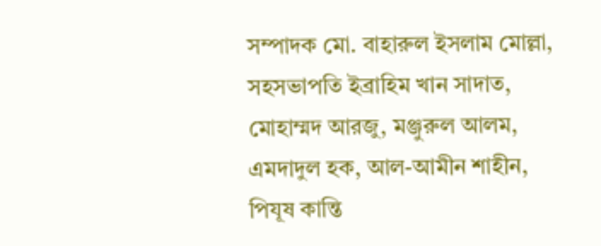সম্পাদক মো. বাহারুল ইসলাম মোল্লা, সহসভাপতি ইব্রাহিম খান সাদাত, মোহাম্মদ আরজু, মঞ্জুরুল আলম, এমদাদুল হক, আল-আমীন শাহীন, পিযূষ কান্তি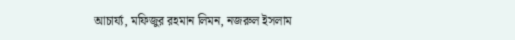আচার্য্য, মফিজুর রহমান লিমন, নজরুল ইসলাম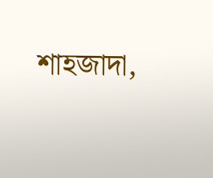শাহজাদা,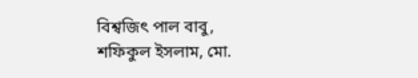বিশ্বজিৎ পাল বাবু, শফিকুল ইসলাম, মো.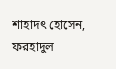শাহাদৎ হোসেন, ফরহাদুল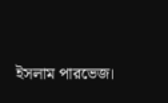ইসলাম পারভেজ।